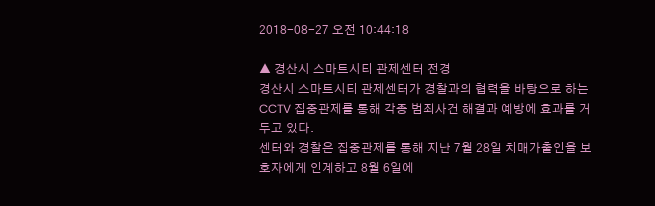2018-08-27 오전 10:44:18

▲ 경산시 스마트시티 관제센터 전경
경산시 스마트시티 관제센터가 경찰과의 협력을 바탕으로 하는 CCTV 집중관제를 통해 각종 범죄사건 해결과 예방에 효과를 거두고 있다.
센터와 경찰은 집중관제를 통해 지난 7월 28일 치매가출인을 보호자에게 인계하고 8월 6일에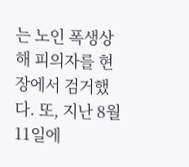는 노인 폭생상해 피의자를 현장에서 검거했다. 또, 지난 8월 11일에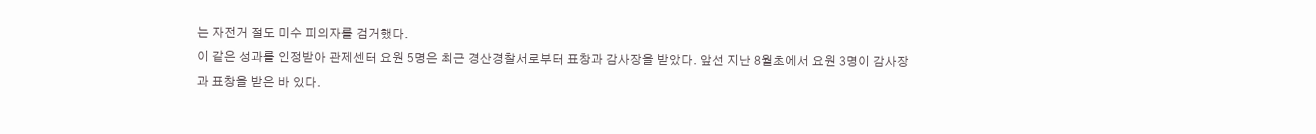는 자전거 절도 미수 피의자를 검거했다.
이 같은 성과를 인정받아 관제센터 요원 5명은 최근 경산경찰서로부터 표창과 감사장을 받았다. 앞선 지난 8월초에서 요원 3명이 감사장과 표창을 받은 바 있다.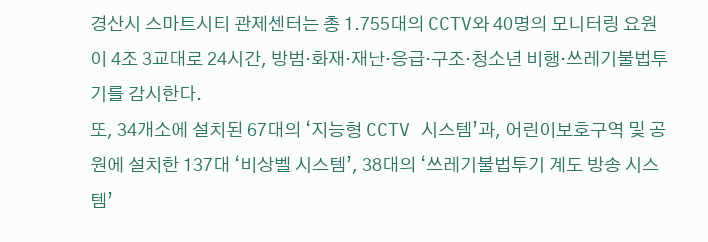경산시 스마트시티 관제센터는 총 1.755대의 CCTV와 40명의 모니터링 요원이 4조 3교대로 24시간, 방범·화재·재난·응급·구조·청소년 비행·쓰레기불법투기를 감시한다.
또, 34개소에 설치된 67대의 ‘지능형 CCTV 시스템’과, 어린이보호구역 및 공원에 설치한 137대 ‘비상벨 시스템’, 38대의 ‘쓰레기불법투기 계도 방송 시스템’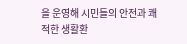을 운영해 시민들의 안전과 쾌적한 생활환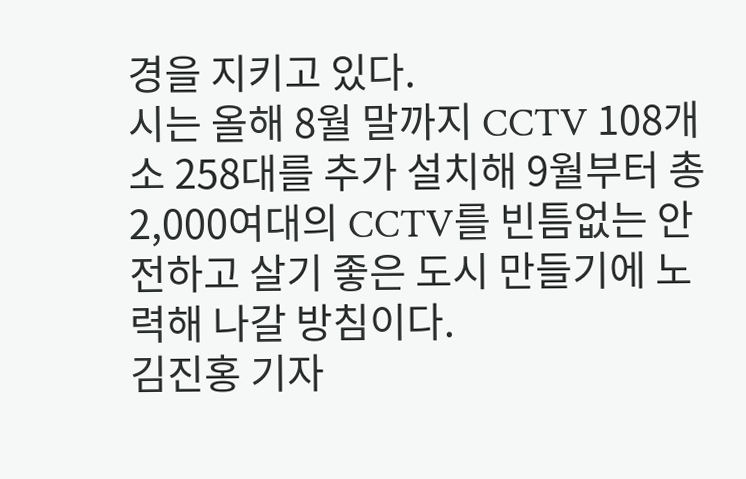경을 지키고 있다.
시는 올해 8월 말까지 CCTV 108개소 258대를 추가 설치해 9월부터 총 2,000여대의 CCTV를 빈틈없는 안전하고 살기 좋은 도시 만들기에 노력해 나갈 방침이다.
김진홍 기자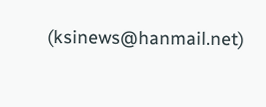(ksinews@hanmail.net)